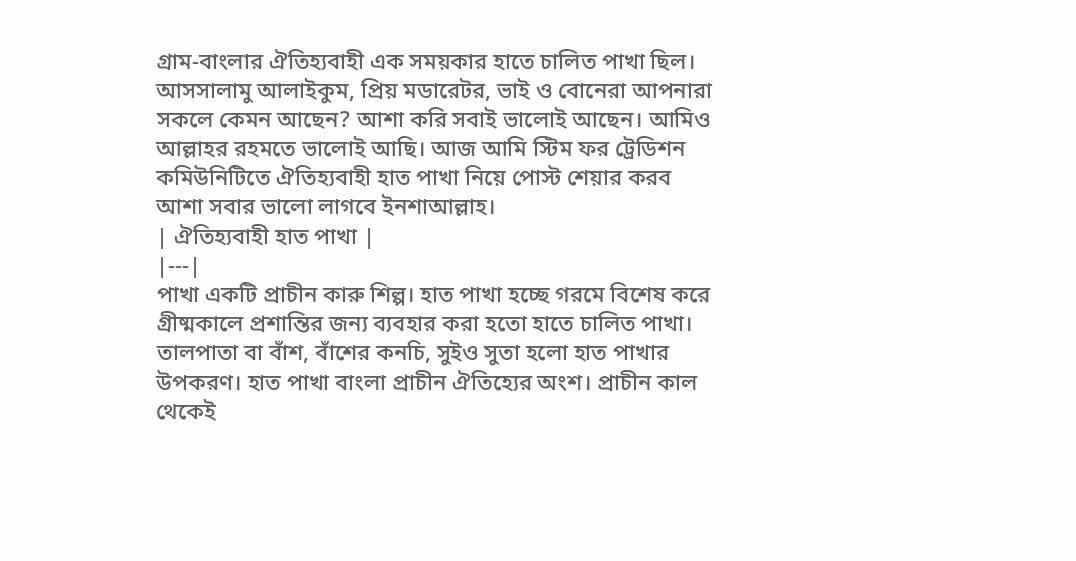গ্রাম-বাংলার ঐতিহ্যবাহী এক সময়কার হাতে চালিত পাখা ছিল।
আসসালামু আলাইকুম, প্রিয় মডারেটর, ভাই ও বোনেরা আপনারা সকলে কেমন আছেন? আশা করি সবাই ভালোই আছেন। আমিও আল্লাহর রহমতে ভালোই আছি। আজ আমি স্টিম ফর ট্রেডিশন কমিউনিটিতে ঐতিহ্যবাহী হাত পাখা নিয়ে পোস্ট শেয়ার করব আশা সবার ভালো লাগবে ইনশাআল্লাহ।
| ঐতিহ্যবাহী হাত পাখা |
|---|
পাখা একটি প্রাচীন কারু শিল্প। হাত পাখা হচ্ছে গরমে বিশেষ করে গ্রীষ্মকালে প্রশান্তির জন্য ব্যবহার করা হতো হাতে চালিত পাখা। তালপাতা বা বাঁশ, বাঁশের কনচি, সুইও সুতা হলো হাত পাখার উপকরণ। হাত পাখা বাংলা প্রাচীন ঐতিহ্যের অংশ। প্রাচীন কাল থেকেই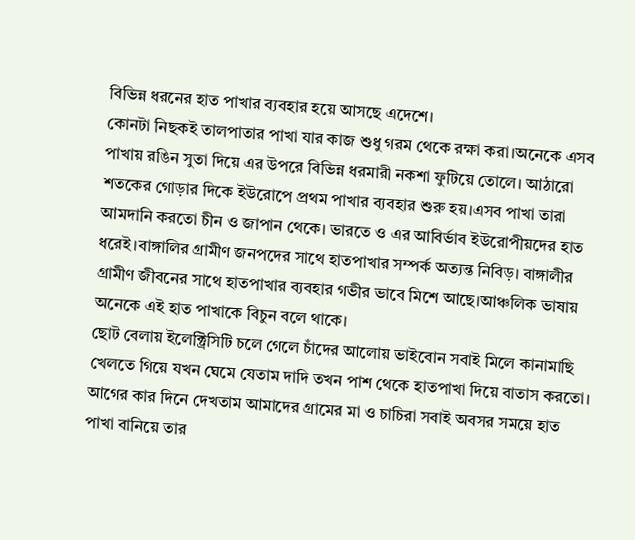বিভিন্ন ধরনের হাত পাখার ব্যবহার হয়ে আসছে এদেশে।
কোনটা নিছকই তালপাতার পাখা যার কাজ শুধু গরম থেকে রক্ষা করা।অনেকে এসব পাখায় রঙিন সুতা দিয়ে এর উপরে বিভিন্ন ধরমারী নকশা ফুটিয়ে তোলে। আঠারো শতকের গোড়ার দিকে ইউরোপে প্রথম পাখার ব্যবহার শুরু হয়।এসব পাখা তারা আমদানি করতো চীন ও জাপান থেকে। ভারতে ও এর আবির্ভাব ইউরোপীয়দের হাত ধরেই।বাঙ্গালির গ্রামীণ জনপদের সাথে হাতপাখার সম্পর্ক অত্যন্ত নিবিড়। বাঙ্গালীর গ্রামীণ জীবনের সাথে হাতপাখার ব্যবহার গভীর ভাবে মিশে আছে।আঞ্চলিক ভাষায় অনেকে এই হাত পাখাকে বিচুন বলে থাকে।
ছোট বেলায় ইলেক্ট্রিসিটি চলে গেলে চাঁদের আলোয় ভাইবোন সবাই মিলে কানামাছি খেলতে গিয়ে যখন ঘেমে যেতাম দাদি তখন পাশ থেকে হাতপাখা দিয়ে বাতাস করতো। আগের কার দিনে দেখতাম আমাদের গ্রামের মা ও চাচিরা সবাই অবসর সময়ে হাত পাখা বানিয়ে তার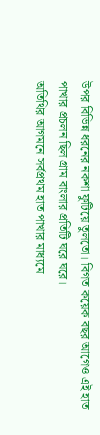উপর বিভিন্ন ধরনের নকশা ফুটিয়ে তুলতো। বিগত কয়েক বছর আগেও এই হাত পাখার প্রচলন ছিল গ্রাম বাংলার প্রতিটি ঘরে ঘরে।
অতিথির আগমনে সর্বপ্রথম হাত পাখার মাধ্যমে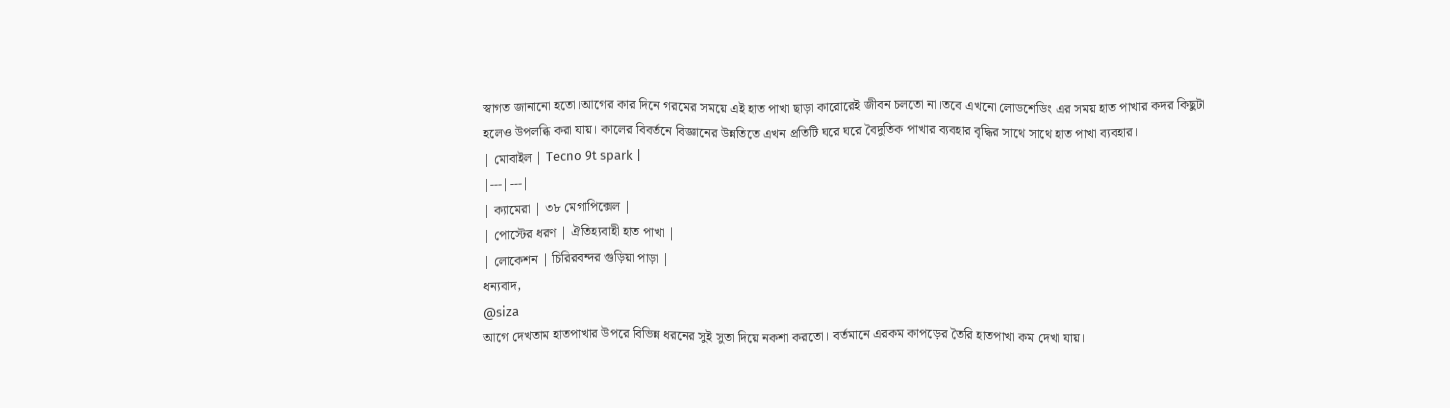স্বাগত জানানো হতো।আগের কার দিনে গরমের সময়ে এই হাত পাখা ছাড়া কারোরেই জীবন চলতো না।তবে এখনো লোডশেডিং এর সময় হাত পাখার কদর কিছুটা হলেও উপলব্ধি করা যায়। কালের বিবর্তনে বিজ্ঞানের উন্নতিতে এখন প্রতিটি ঘরে ঘরে বৈদুতিক পাখার ব্যবহার বৃদ্ধির সাথে সাথে হাত পাখা ব্যবহার।
| মোবাইল | Tecno 9t spark |
|---|---|
| ক্যামেরা | ৩৮ মেগাপিক্সেল |
| পোস্টের ধরণ | ঐতিহ্যবাহী হাত পাখা |
| লোকেশন | চিরিরবন্দর গুড়িয়া পাড়া |
ধন্যবাদ,
@siza
আগে দেখতাম হাতপাখার উপরে বিভিন্ন ধরনের সুই সুতা দিয়ে নকশা করতো। বর্তমানে এরকম কাপড়ের তৈরি হাতপাখা কম দেখা যায়।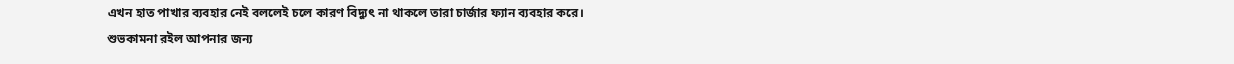এখন হাত পাখার ব্যবহার নেই বললেই চলে কারণ বিদ্যুৎ না থাকলে তারা চার্জার ফ্যান ব্যবহার করে। শুভকামনা রইল আপনার জন্য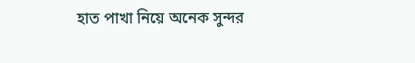হাত পাখা নিয়ে অনেক সুন্দর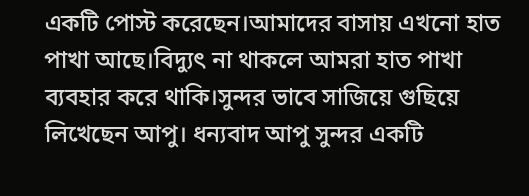একটি পোস্ট করেছেন।আমাদের বাসায় এখনো হাত পাখা আছে।বিদ্যুৎ না থাকলে আমরা হাত পাখা ব্যবহার করে থাকি।সুন্দর ভাবে সাজিয়ে গুছিয়ে লিখেছেন আপু। ধন্যবাদ আপু সুন্দর একটি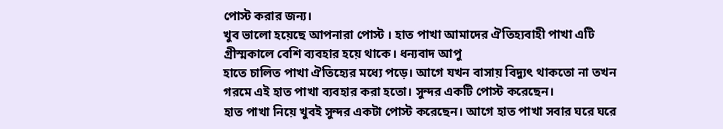পোস্ট করার জন্য।
খুব ভালো হয়েছে আপনারা পোস্ট । হাত পাখা আমাদের ঐতিহ্যবাহী পাখা এটি গ্রীস্মকালে বেশি ব্যবহার হয়ে থাকে। ধন্যবাদ আপু
হাতে চালিত পাখা ঐতিহ্যের মধ্যে পড়ে। আগে যখন বাসায় বিদ্যুৎ থাকতো না তখন গরমে এই হাত পাখা ব্যবহার করা হতো। সুন্দর একটি পোস্ট করেছেন।
হাত পাখা নিয়ে খুবই সুন্দর একটা পোস্ট করেছেন। আগে হাত পাখা সবার ঘরে ঘরে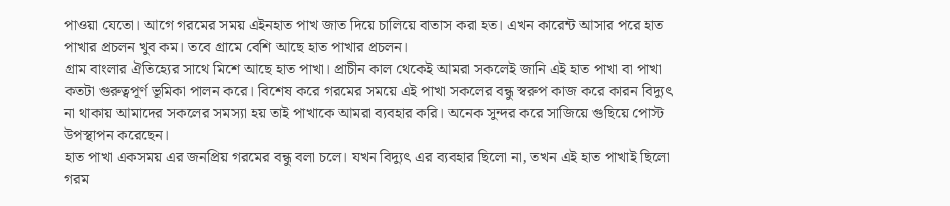পাওয়া যেতো। আগে গরমের সময় এইনহাত পাখ জাত দিয়ে চালিয়ে বাতাস করা হত। এখন কারেন্ট আসার পরে হাত পাখার প্রচলন খুব কম। তবে গ্রামে বেশি আছে হাত পাখার প্রচলন।
গ্রাম বাংলার ঐতিহ্যের সাথে মিশে আছে হাত পাখা। প্রাচীন কাল থেকেই আমরা সকলেই জানি এই হাত পাখা বা পাখা কতটা গুরুত্বপূর্ণ ভূমিকা পালন করে। বিশেষ করে গরমের সময়ে এই পাখা সকলের বন্ধু স্বরুপ কাজ করে কারন বিদ্যুৎ না থাকায় আমাদের সকলের সমস্যা হয় তাই পাখাকে আমরা ব্যবহার করি। অনেক সুন্দর করে সাজিয়ে গুছিয়ে পোস্ট উপস্থাপন করেছেন।
হাত পাখা একসময় এর জনপ্রিয় গরমের বন্ধু বলা চলে। যখন বিদ্যুৎ এর ব্যবহার ছিলো না, তখন এই হাত পাখাই ছিলো গরম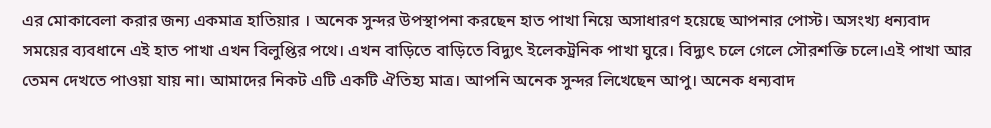এর মোকাবেলা করার জন্য একমাত্র হাতিয়ার । অনেক সুন্দর উপস্থাপনা করছেন হাত পাখা নিয়ে অসাধারণ হয়েছে আপনার পোস্ট। অসংখ্য ধন্যবাদ
সময়ের ব্যবধানে এই হাত পাখা এখন বিলুপ্তির পথে। এখন বাড়িতে বাড়িতে বিদ্যুৎ ইলেকট্রনিক পাখা ঘুরে। বিদ্যুৎ চলে গেলে সৌরশক্তি চলে।এই পাখা আর তেমন দেখতে পাওয়া যায় না। আমাদের নিকট এটি একটি ঐতিহ্য মাত্র। আপনি অনেক সুন্দর লিখেছেন আপু। অনেক ধন্যবাদ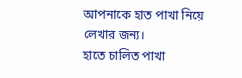আপনাকে হাত পাখা নিয়ে লেখার জন্য।
হাতে চালিত পাখা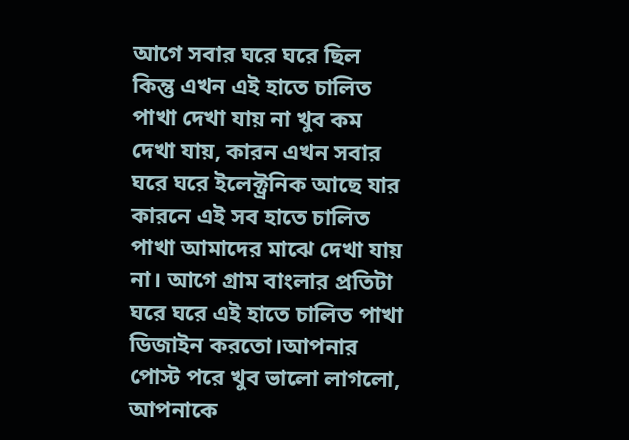আগে সবার ঘরে ঘরে ছিল কিন্তু এখন এই হাতে চালিত পাখা দেখা যায় না খুব কম দেখা যায়, কারন এখন সবার ঘরে ঘরে ইলেক্ট্রনিক আছে যার কারনে এই সব হাতে চালিত পাখা আমাদের মাঝে দেখা যায় না। আগে গ্রাম বাংলার প্রতিটা ঘরে ঘরে এই হাতে চালিত পাখা ডিজাইন করতো।আপনার পোস্ট পরে খুব ভালো লাগলো, আপনাকে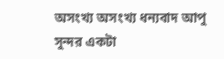অসংখ্য অসংখ্য ধন্যবাদ আপু সুন্দর একটা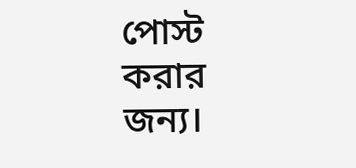পোস্ট করার জন্য।